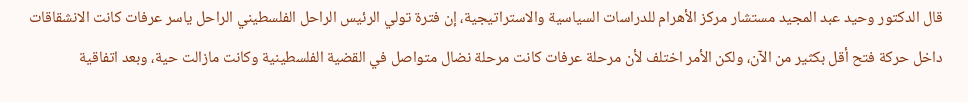قال الدكتور وحيد عبد المجيد مستشار مركز الأهرام للدراسات السياسية والاستراتيجية، إن فترة تولي الرئيس الراحل الفلسطيني الراحل ياسر عرفات كانت الانشقاقات داخل حركة فتح أقل بكثير من الآن، ولكن الأمر اختلف لأن مرحلة عرفات كانت مرحلة نضال متواصل في القضية الفلسطينية وكانت مازالت حية، وبعد اتفاقية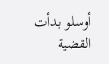أوسلو بدأت القضية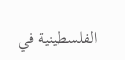الفلسطينية في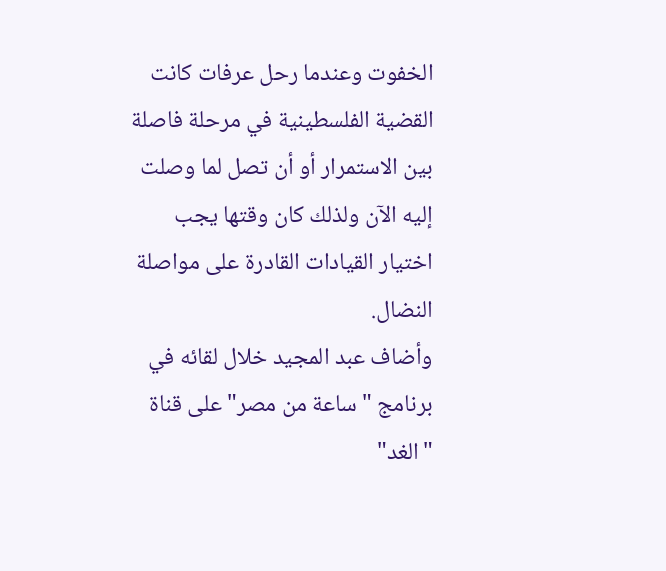الخفوت وعندما رحل عرفات كانت القضية الفلسطينية في مرحلة فاصلة بين الاستمرار أو أن تصل لما وصلت إليه الآن ولذلك كان وقتها يجب اختيار القيادات القادرة على مواصلة النضال.
وأضاف عبد المجيد خلال لقائه في برنامج "ساعة من مصر" على قناة "الغد"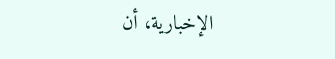الإخبارية، أن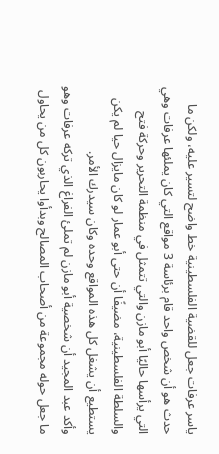ياسر عرفات جعل للقضية الفلسطينية خط واضح لتسير عليه، ولكن ما حدث هو أن شخص واحد قام برئاسة 3 مواقع التي كان يملئها عرفات وهي التي يرأسها حاليًا أبو مازن والتي تتمثل في منظمة التحرير وحركة فتح والسلطة الفلسطينية، مضيفًا أن حتى أبو عمار لو كان مايزال حيا لم يكن يستطيع أن يشغل كل هذه المواقع وحده وكان سيدرك الأمر.
وأكد عبد المجيد أن شخصية أبو مازن لم تملئ الفراغ الذي تركه عرفات وهو ما جعل حوله مجموعة من أصحاب المصالح وبدأوا يحاربون كل من يحاول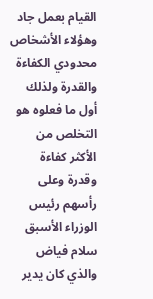القيام بعمل جاد وهؤلاء الأشخاص محدودي الكفاءة والقدرة ولذلك أول ما فعلوه هو التخلص من الأكثر كفاءة وقدرة وعلى رأسهم رئيس الوزراء الأسبق سلام فياض والذي كان يدير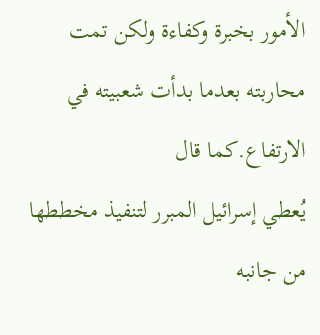الأمور بخبرة وكفاءة ولكن تمت محاربته بعدما بدأت شعبيته في الارتفاع.كما قال
يُعطي إسرائيل المبرر لتنفيذ مخططها
من جانبه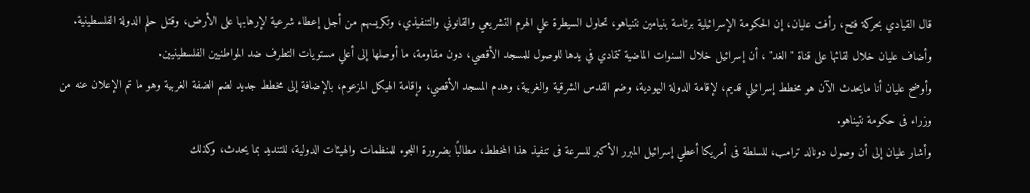قال القيادي بحركة فتح، رأفت عليان، إن الحكومة الإسرائيلية برئاسة بنيامين نتنياهو، تحاول السيطرة علي الهرم التشريعي والقانوني والتنفيذي، وتكريسهم من أجل إعطاء شرعية لإرهابها على الأرض، وقتل حلم الدولة الفلسطينية.
وأضاف عليان خلال لقائها على قناة "الغد" ، أن إسرائيل خلال السنوات الماضية تتمادي في يدها للوصول للمسجد الأقصي، دون مقاومة، ما أوصلها إلى أعلي مستويات التطرف ضد المواطنيين الفلسطينيين.
وأوضح عليان أنا مايحدث الآن هو مخطط إسرائيلي قديم، لإقامة الدولة اليهودية، وضم القدس الشرقية والغربية، وهدم المسجد الأقصي، وإقامة الهيكل المزعوم، بالإضافة إلى مخطط جديد لضم الضفة الغربية وهو ما تم الإعلان عنه من وزراء فى حكومة نتيناهو.
وأشار عليان إلى أن وصول دونالد ترامب، للسلطة فى أمريكا أعطي إسرائيل المبرر الأكبر للسرعة فى تنفيذ هذا المخطط، مطالبًا بضرورة اللجوء للمنظمات والهيئات الدولية، للتنديد بما يحدث، وكذلك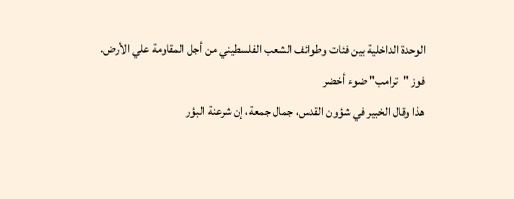الوحدة الداخلية بين فئات وطوائف الشعب الفلسطيني من أجل المقاومة علي الأرض.
فوز "ترامب" ضوء أخضر
هذا وقال الخبير في شؤون القدس، جمال جمعة، إن شرعنة البؤر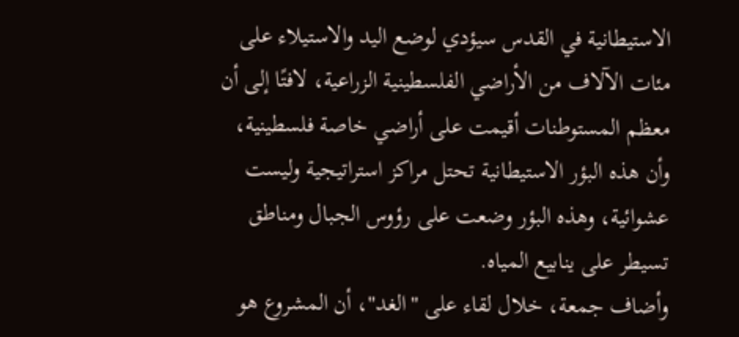الاستيطانية في القدس سيؤدي لوضع اليد والاستيلاء على مئات الآلاف من الأراضي الفلسطينية الزراعية، لافتًا إلى أن معظم المستوطنات أقيمت على أراضي خاصة فلسطينية، وأن هذه البؤر الاستيطانية تحتل مراكز استراتيجية وليست عشوائية، وهذه البؤر وضعت على رؤوس الجبال ومناطق تسيطر على ينابيع المياه.
وأضاف جمعة، خلال لقاء على "الغد"، أن المشروع هو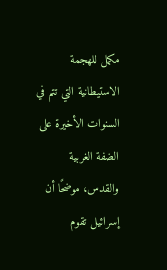مكمل للهجمة الاستيطانية التي تتم في السنوات الأخيرة على الضفة الغربية والقدس، موضحًا أن إسرائيل تقوم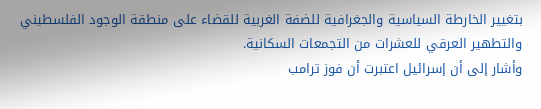بتغيير الخارطة السياسية والجغرافية للضفة الغربية للقضاء على منطقة الوجود الفلسطيني والتطهير العرقي للعشرات من التجمعات السكانية.
وأشار إلى أن إسرائيل اعتبرت أن فوز ترامب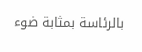بالرئاسة بمثابة ضوء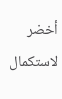أخضر لاستكمال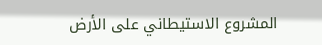المشروع الاستيطاني على الأرض